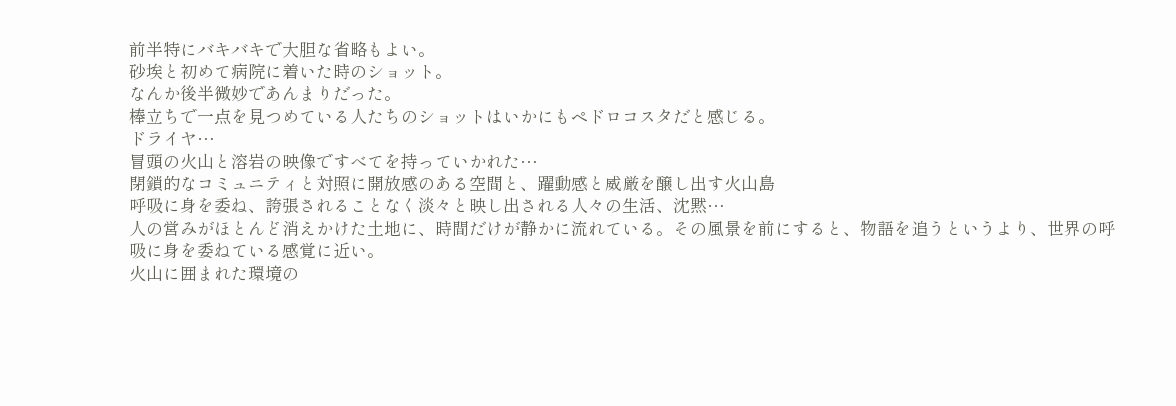前半特にバキバキで大胆な省略もよい。
砂埃と初めて病院に着いた時のショット。
なんか後半微妙であんまりだった。
棒立ちで一点を見つめている人たちのショットはいかにもペドロコスタだと感じる。
ドライヤ…
冒頭の火山と溶岩の映像ですべてを持っていかれた…
閉鎖的なコミュニティと対照に開放感のある空間と、躍動感と威厳を醸し出す火山島
呼吸に身を委ね、誇張されることなく淡々と映し出される人々の生活、沈黙…
人の営みがほとんど消えかけた土地に、時間だけが静かに流れている。その風景を前にすると、物語を追うというより、世界の呼吸に身を委ねている感覚に近い。
火山に囲まれた環境の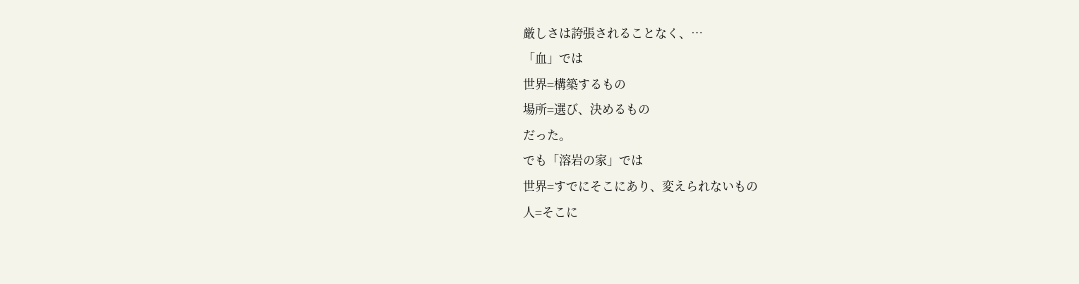厳しさは誇張されることなく、…
「血」では
世界=構築するもの
場所=選び、決めるもの
だった。
でも「溶岩の家」では
世界=すでにそこにあり、変えられないもの
人=そこに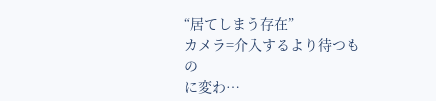“居てしまう存在”
カメラ=介入するより待つもの
に変わ…